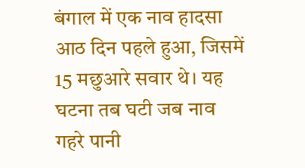बंगाल में एक नाव हादसा आठ दिन पहले हुआ, जिसमें 15 मछुआरे सवार थे। यह घटना तब घटी जब नाव गहरे पानी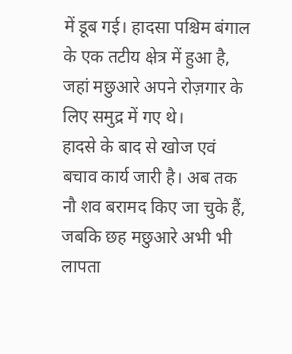में डूब गई। हादसा पश्चिम बंगाल के एक तटीय क्षेत्र में हुआ है, जहां मछुआरे अपने रोज़गार के लिए समुद्र में गए थे।
हादसे के बाद से खोज एवं बचाव कार्य जारी है। अब तक नौ शव बरामद किए जा चुके हैं, जबकि छह मछुआरे अभी भी लापता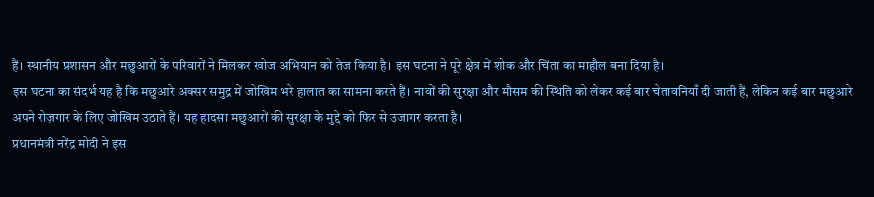हैं। स्थानीय प्रशासन और मछुआरों के परिवारों ने मिलकर खोज अभियान को तेज किया है। इस घटना ने पूरे क्षेत्र में शोक और चिंता का माहौल बना दिया है।
इस घटना का संदर्भ यह है कि मछुआरे अक्सर समुद्र में जोखिम भरे हालात का सामना करते हैं। नावों की सुरक्षा और मौसम की स्थिति को लेकर कई बार चेतावनियाँ दी जाती हैं, लेकिन कई बार मछुआरे अपने रोज़गार के लिए जोखिम उठाते हैं। यह हादसा मछुआरों की सुरक्षा के मुद्दे को फिर से उजागर करता है।
प्रधानमंत्री नरेंद्र मोदी ने इस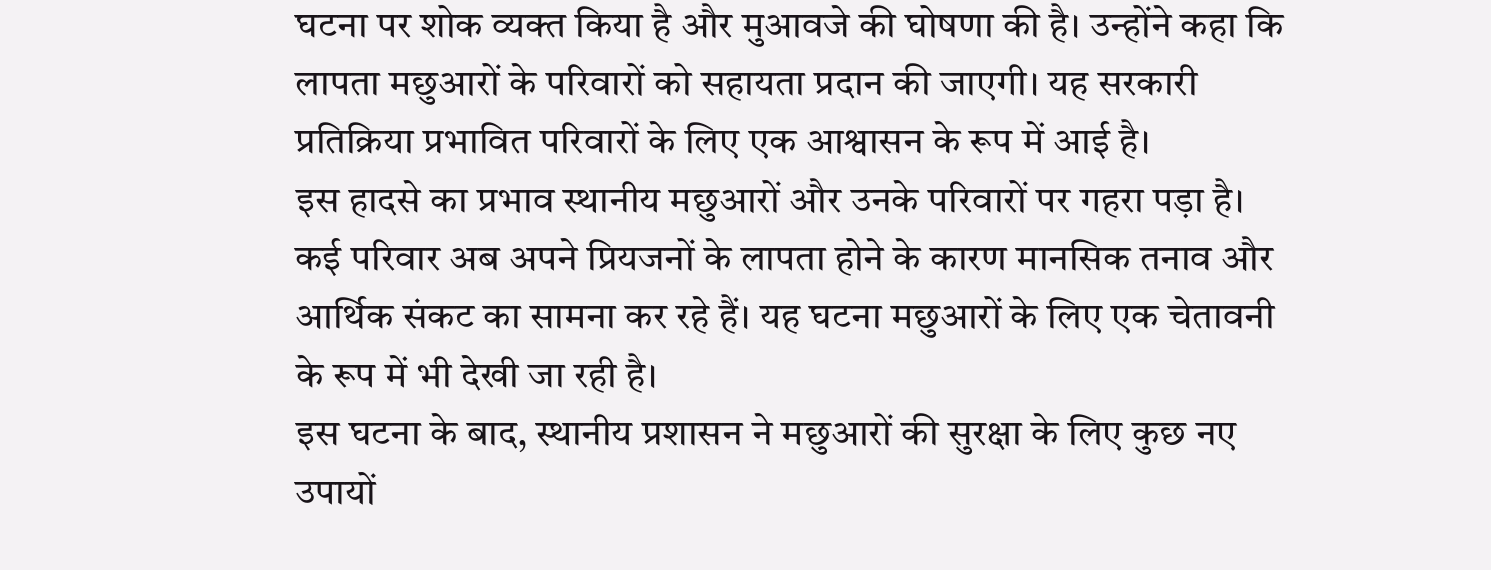घटना पर शोक व्यक्त किया है और मुआवजे की घोषणा की है। उन्होंने कहा कि लापता मछुआरों के परिवारों को सहायता प्रदान की जाएगी। यह सरकारी प्रतिक्रिया प्रभावित परिवारों के लिए एक आश्वासन के रूप में आई है।
इस हादसे का प्रभाव स्थानीय मछुआरों और उनके परिवारों पर गहरा पड़ा है। कई परिवार अब अपने प्रियजनों के लापता होने के कारण मानसिक तनाव और आर्थिक संकट का सामना कर रहे हैं। यह घटना मछुआरों के लिए एक चेतावनी के रूप में भी देखी जा रही है।
इस घटना के बाद, स्थानीय प्रशासन ने मछुआरों की सुरक्षा के लिए कुछ नए उपायों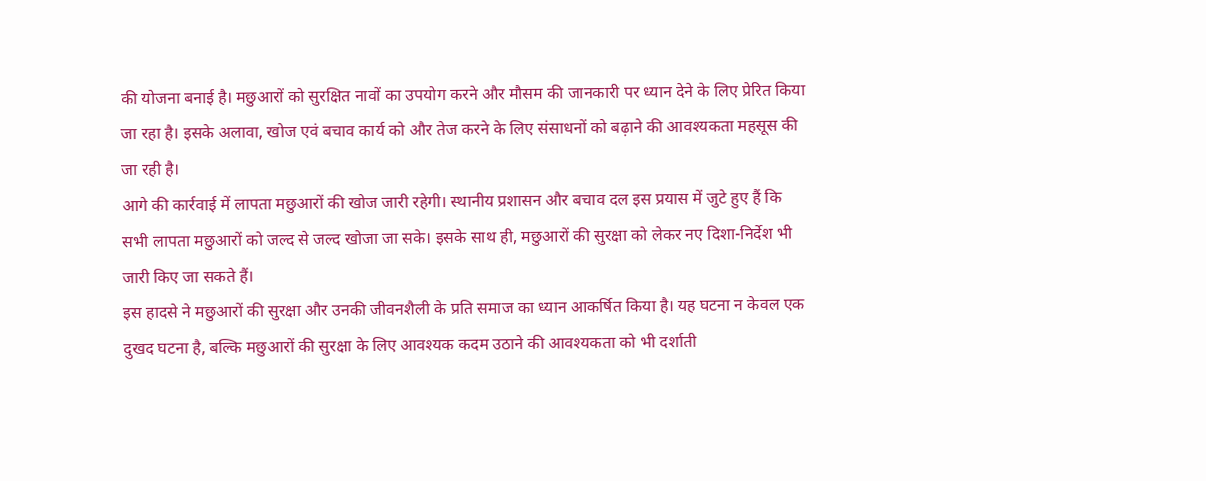की योजना बनाई है। मछुआरों को सुरक्षित नावों का उपयोग करने और मौसम की जानकारी पर ध्यान देने के लिए प्रेरित किया जा रहा है। इसके अलावा, खोज एवं बचाव कार्य को और तेज करने के लिए संसाधनों को बढ़ाने की आवश्यकता महसूस की जा रही है।
आगे की कार्रवाई में लापता मछुआरों की खोज जारी रहेगी। स्थानीय प्रशासन और बचाव दल इस प्रयास में जुटे हुए हैं कि सभी लापता मछुआरों को जल्द से जल्द खोजा जा सके। इसके साथ ही, मछुआरों की सुरक्षा को लेकर नए दिशा-निर्देश भी जारी किए जा सकते हैं।
इस हादसे ने मछुआरों की सुरक्षा और उनकी जीवनशैली के प्रति समाज का ध्यान आकर्षित किया है। यह घटना न केवल एक दुखद घटना है, बल्कि मछुआरों की सुरक्षा के लिए आवश्यक कदम उठाने की आवश्यकता को भी दर्शाती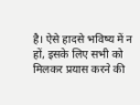है। ऐसे हादसे भविष्य में न हों, इसके लिए सभी को मिलकर प्रयास करने की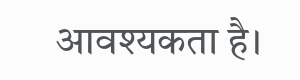आवश्यकता है।